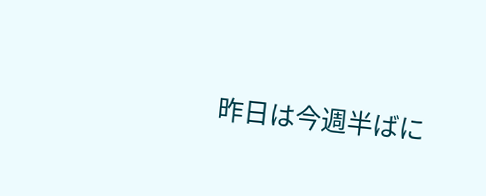昨日は今週半ばに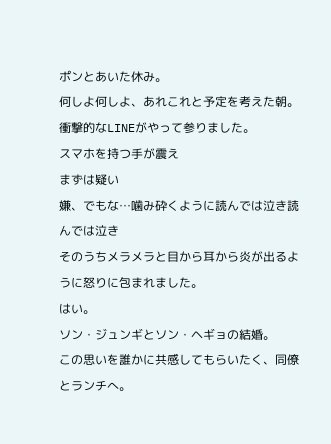ポンとあいた休み。
何しよ何しよ、あれこれと予定を考えた朝。
衝撃的なLINEがやって参りました。
スマホを持つ手が震え
まずは疑い
嫌、でもな…噛み砕くように読んでは泣き読んでは泣き
そのうちメラメラと目から耳から炎が出るように怒りに包まれました。
はい。
ソン・ジュンギとソン・ヘギョの結婚。
この思いを誰かに共感してもらいたく、同僚とランチへ。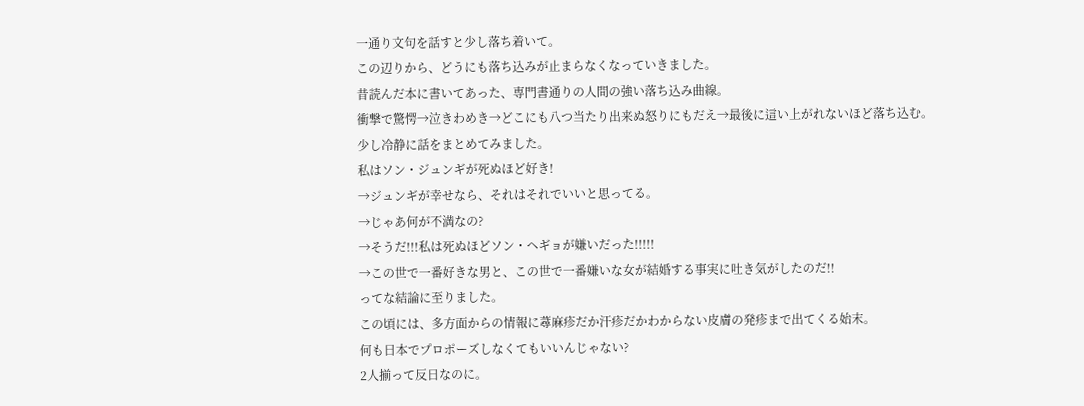一通り文句を話すと少し落ち着いて。
この辺りから、どうにも落ち込みが止まらなくなっていきました。
昔読んだ本に書いてあった、専門書通りの人間の強い落ち込み曲線。
衝撃で驚愕→泣きわめき→どこにも八つ当たり出来ぬ怒りにもだえ→最後に這い上がれないほど落ち込む。
少し冷静に話をまとめてみました。
私はソン・ジュンギが死ぬほど好き!
→ジュンギが幸せなら、それはそれでいいと思ってる。
→じゃあ何が不満なの?
→そうだ!!!私は死ぬほどソン・ヘギョが嫌いだった!!!!!
→この世で一番好きな男と、この世で一番嫌いな女が結婚する事実に吐き気がしたのだ!!
ってな結論に至りました。
この頃には、多方面からの情報に蕁麻疹だか汗疹だかわからない皮膚の発疹まで出てくる始末。
何も日本でプロポーズしなくてもいいんじゃない?
2人揃って反日なのに。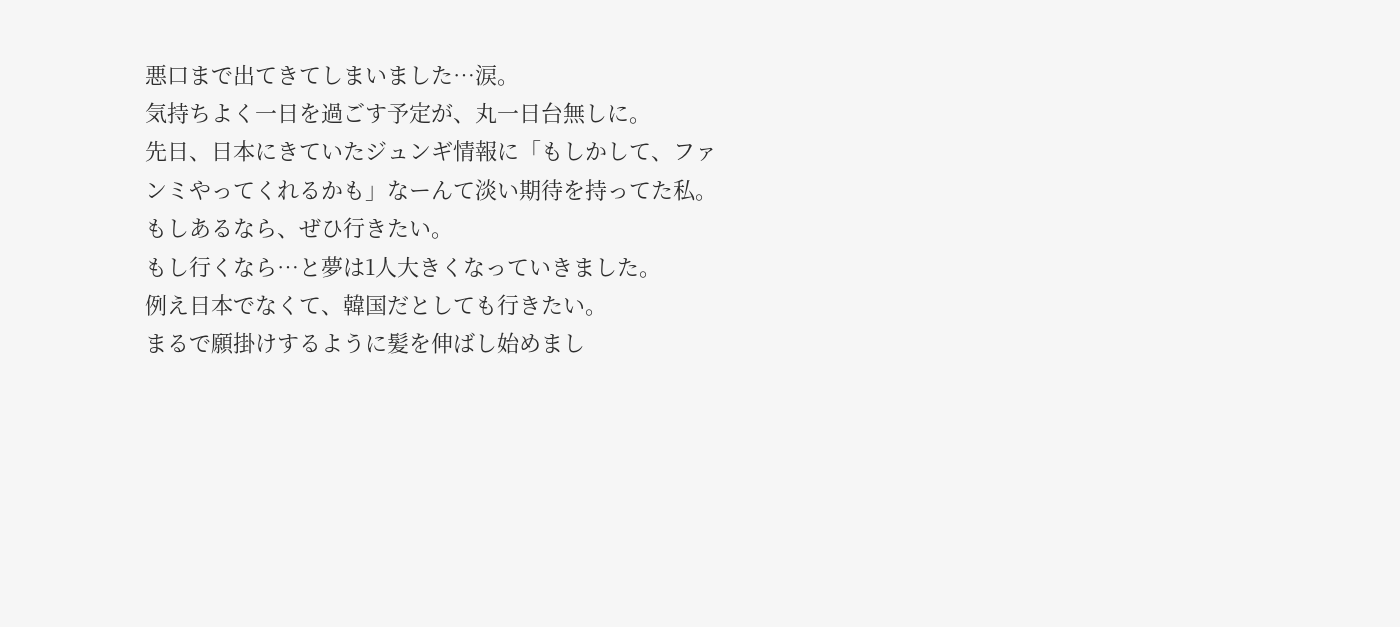悪口まで出てきてしまいました…涙。
気持ちよく一日を過ごす予定が、丸一日台無しに。
先日、日本にきていたジュンギ情報に「もしかして、ファンミやってくれるかも」なーんて淡い期待を持ってた私。
もしあるなら、ぜひ行きたい。
もし行くなら…と夢は1人大きくなっていきました。
例え日本でなくて、韓国だとしても行きたい。
まるで願掛けするように髪を伸ばし始めまし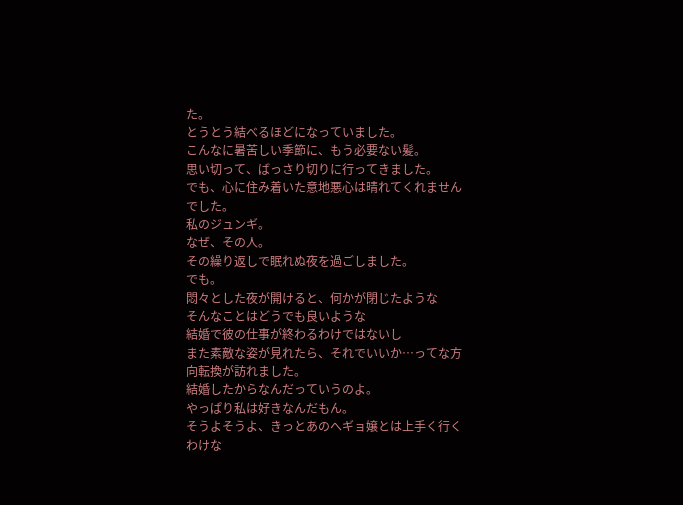た。
とうとう結べるほどになっていました。
こんなに暑苦しい季節に、もう必要ない髪。
思い切って、ばっさり切りに行ってきました。
でも、心に住み着いた意地悪心は晴れてくれませんでした。
私のジュンギ。
なぜ、その人。
その繰り返しで眠れぬ夜を過ごしました。
でも。
悶々とした夜が開けると、何かが閉じたような
そんなことはどうでも良いような
結婚で彼の仕事が終わるわけではないし
また素敵な姿が見れたら、それでいいか…ってな方向転換が訪れました。
結婚したからなんだっていうのよ。
やっぱり私は好きなんだもん。
そうよそうよ、きっとあのへギョ嬢とは上手く行くわけな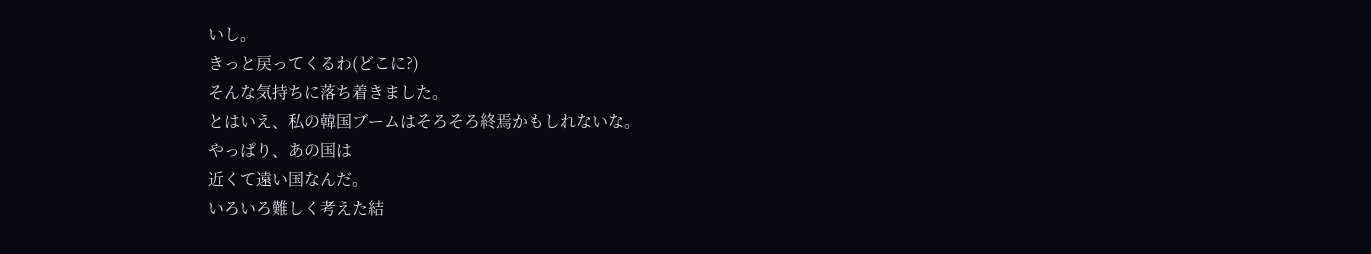いし。
きっと戻ってくるわ(どこに?)
そんな気持ちに落ち着きました。
とはいえ、私の韓国ブームはそろそろ終焉かもしれないな。
やっぱり、あの国は
近くて遠い国なんだ。
いろいろ難しく考えた結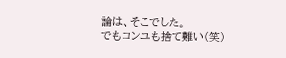論は、そこでした。
でもコンユも捨て難い(笑)